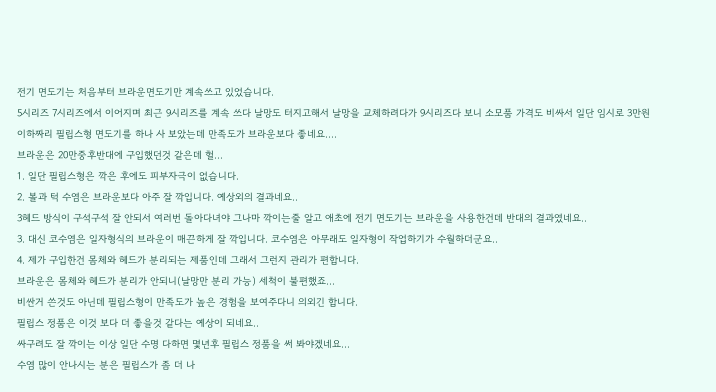전기 면도기는 처음부터 브라운면도기만 계속쓰고 있었습니다.
5시리즈 7시리즈에서 이어지며 최근 9시리즈를 계속 쓰다 날망도 터지고해서 날망을 교체하려다가 9시리즈다 보니 소모품 가격도 비싸서 일단 임시로 3만원 이하짜리 필립스형 면도기를 하나 사 보았는데 만족도가 브라운보다 좋네요....
브라운은 20만중후반대에 구입했던것 같은데 헐...
1. 일단 필립스형은 깍은 후에도 피부자극이 없습니다.
2. 볼과 턱 수염은 브라운보다 아주 잘 깍입니다. 예상외의 결과네요..
3헤드 방식이 구석구석 잘 안되서 여러번 돌아다녀야 그나마 깍이는줄 알고 애초에 전기 면도기는 브라운을 사용한건데 반대의 결과였네요..
3. 대신 코수염은 일자형식의 브라운이 매끈하게 잘 깍입니다. 코수염은 아무래도 일자형이 작업하기가 수월하더군요..
4. 제가 구입한건 몸체와 헤드가 분리되는 제품인데 그래서 그런지 관리가 편합니다.
브라운은 몸체와 헤드가 분리가 안되니(날망만 분리 가능) 세척이 불편했죠...
비싼거 쓴것도 아닌데 필립스형이 만족도가 높은 경험을 보여주다니 의외긴 합니다.
필립스 정품은 이것 보다 더 좋을것 같다는 예상이 되네요..
싸구려도 잘 깍이는 이상 일단 수명 다하면 몇년후 필립스 정품을 써 봐야겠네요...
수염 많이 안나시는 분은 필립스가 좀 더 나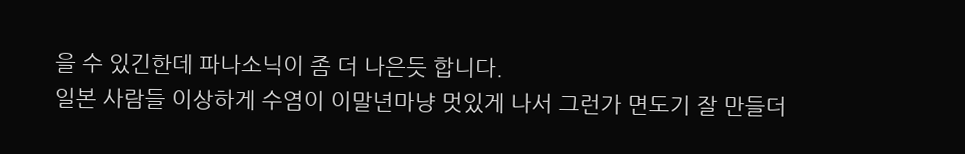을 수 있긴한데 파나소닉이 좀 더 나은듯 합니다.
일본 사람들 이상하게 수염이 이말년마냥 멋있게 나서 그런가 면도기 잘 만들더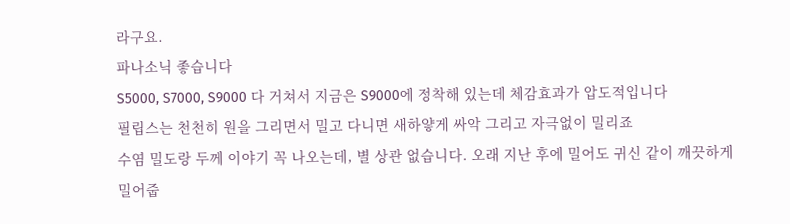라구요.
파나소닉 좋습니다
S5000, S7000, S9000 다 거쳐서 지금은 S9000에 정착해 있는데 체감효과가 압도적입니다
필립스는 천천히 원을 그리면서 밀고 다니면 새하얗게 싸악 그리고 자극없이 밀리죠
수염 밀도랑 두께 이야기 꼭 나오는데, 별 상관 없습니다. 오래 지난 후에 밀어도 귀신 같이 깨끗하게 밀어줍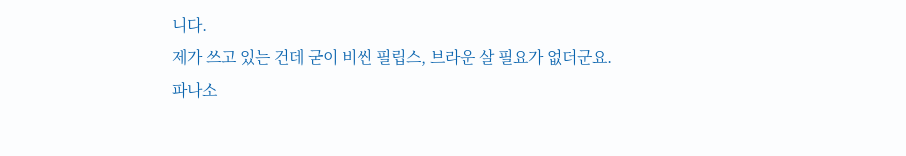니다.
제가 쓰고 있는 건데 굳이 비씬 필립스, 브라운 살 필요가 없더군요.
파나소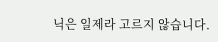닉은 일제라 고르지 않습니다.